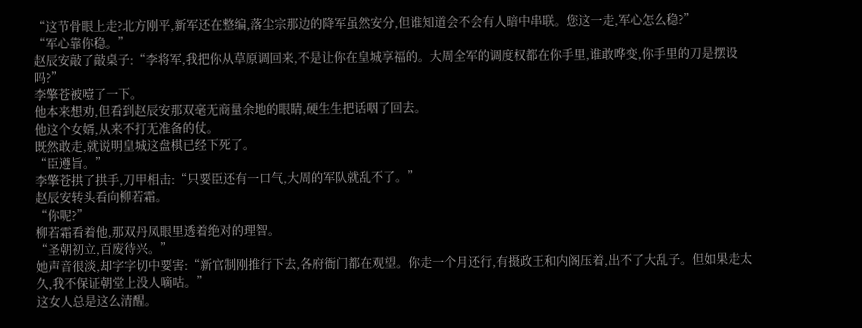“这节骨眼上走?北方刚平,新军还在整编,落尘宗那边的降军虽然安分,但谁知道会不会有人暗中串联。您这一走,军心怎么稳?”
“军心靠你稳。”
赵辰安敲了敲桌子:“李将军,我把你从草原调回来,不是让你在皇城享福的。大周全军的调度权都在你手里,谁敢哗变,你手里的刀是摆设吗?”
李擎苍被噎了一下。
他本来想劝,但看到赵辰安那双毫无商量余地的眼睛,硬生生把话咽了回去。
他这个女婿,从来不打无准备的仗。
既然敢走,就说明皇城这盘棋已经下死了。
“臣遵旨。”
李擎苍拱了拱手,刀甲相击:“只要臣还有一口气,大周的军队就乱不了。”
赵辰安转头看向柳若霜。
“你呢?”
柳若霜看着他,那双丹凤眼里透着绝对的理智。
“圣朝初立,百废待兴。”
她声音很淡,却字字切中要害:“新官制刚推行下去,各府衙门都在观望。你走一个月还行,有摄政王和内阁压着,出不了大乱子。但如果走太久,我不保证朝堂上没人嘀咕。”
这女人总是这么清醒。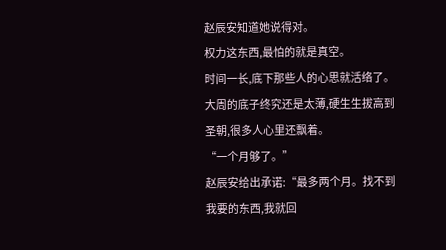赵辰安知道她说得对。
权力这东西,最怕的就是真空。
时间一长,底下那些人的心思就活络了。
大周的底子终究还是太薄,硬生生拔高到圣朝,很多人心里还飘着。
“一个月够了。”
赵辰安给出承诺:“最多两个月。找不到我要的东西,我就回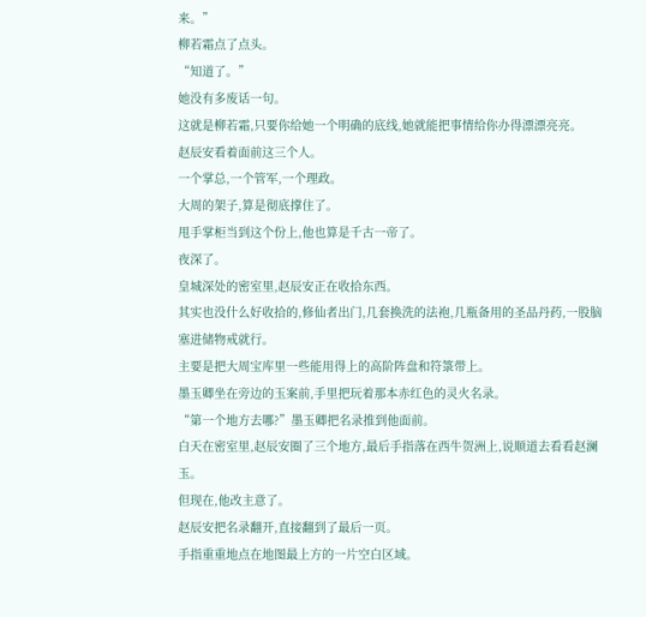来。”
柳若霜点了点头。
“知道了。”
她没有多废话一句。
这就是柳若霜,只要你给她一个明确的底线,她就能把事情给你办得漂漂亮亮。
赵辰安看着面前这三个人。
一个掌总,一个管军,一个理政。
大周的架子,算是彻底撑住了。
甩手掌柜当到这个份上,他也算是千古一帝了。
夜深了。
皇城深处的密室里,赵辰安正在收拾东西。
其实也没什么好收拾的,修仙者出门,几套换洗的法袍,几瓶备用的圣品丹药,一股脑塞进储物戒就行。
主要是把大周宝库里一些能用得上的高阶阵盘和符箓带上。
墨玉卿坐在旁边的玉案前,手里把玩着那本赤红色的灵火名录。
“第一个地方去哪?”墨玉卿把名录推到他面前。
白天在密室里,赵辰安圈了三个地方,最后手指落在西牛贺洲上,说顺道去看看赵澜玉。
但现在,他改主意了。
赵辰安把名录翻开,直接翻到了最后一页。
手指重重地点在地图最上方的一片空白区域。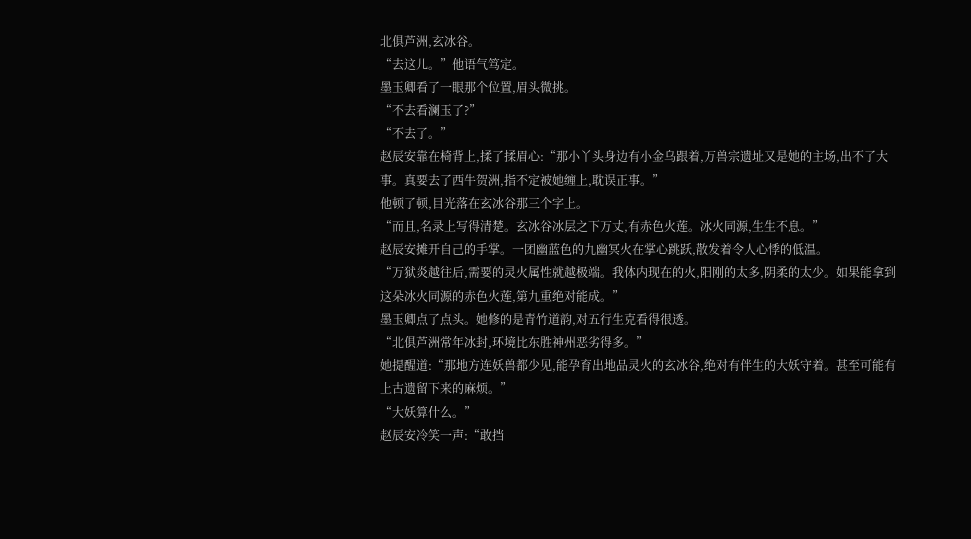北俱芦洲,玄冰谷。
“去这儿。”他语气笃定。
墨玉卿看了一眼那个位置,眉头微挑。
“不去看澜玉了?”
“不去了。”
赵辰安靠在椅背上,揉了揉眉心:“那小丫头身边有小金乌跟着,万兽宗遗址又是她的主场,出不了大事。真要去了西牛贺洲,指不定被她缠上,耽误正事。”
他顿了顿,目光落在玄冰谷那三个字上。
“而且,名录上写得清楚。玄冰谷冰层之下万丈,有赤色火莲。冰火同源,生生不息。”
赵辰安摊开自己的手掌。一团幽蓝色的九幽冥火在掌心跳跃,散发着令人心悸的低温。
“万狱炎越往后,需要的灵火属性就越极端。我体内现在的火,阳刚的太多,阴柔的太少。如果能拿到这朵冰火同源的赤色火莲,第九重绝对能成。”
墨玉卿点了点头。她修的是青竹道韵,对五行生克看得很透。
“北俱芦洲常年冰封,环境比东胜神州恶劣得多。”
她提醒道:“那地方连妖兽都少见,能孕育出地品灵火的玄冰谷,绝对有伴生的大妖守着。甚至可能有上古遗留下来的麻烦。”
“大妖算什么。”
赵辰安冷笑一声:“敢挡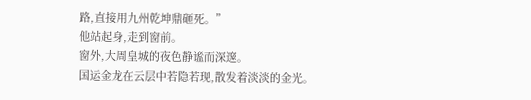路,直接用九州乾坤鼎砸死。”
他站起身,走到窗前。
窗外,大周皇城的夜色静谧而深邃。
国运金龙在云层中若隐若现,散发着淡淡的金光。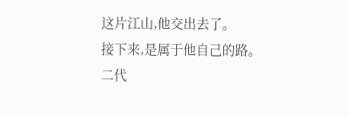这片江山,他交出去了。
接下来,是属于他自己的路。
二代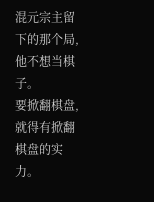混元宗主留下的那个局,他不想当棋子。
要掀翻棋盘,就得有掀翻棋盘的实力。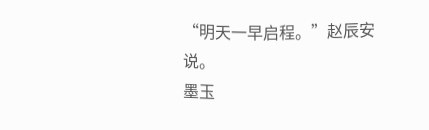“明天一早启程。”赵辰安说。
墨玉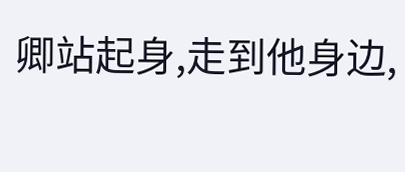卿站起身,走到他身边,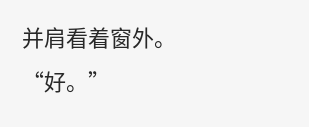并肩看着窗外。
“好。”